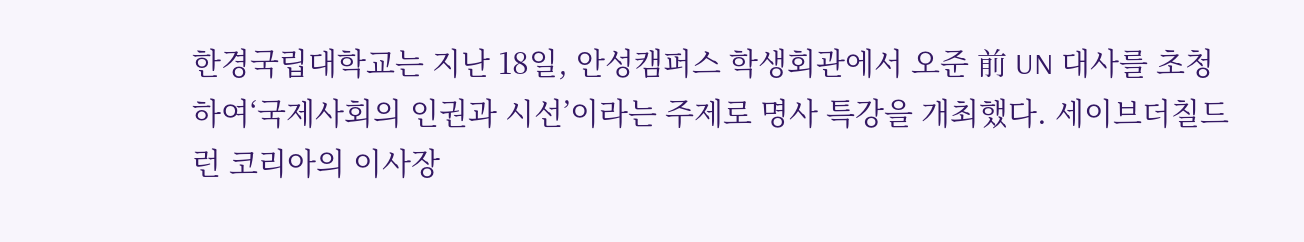한경국립대학교는 지난 18일, 안성캠퍼스 학생회관에서 오준 前 UN 대사를 초청하여‘국제사회의 인권과 시선’이라는 주제로 명사 특강을 개최했다. 세이브더칠드런 코리아의 이사장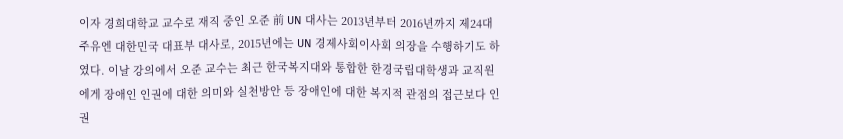이자 경희대학교 교수로 재직 중인 오준 前 UN 대사는 2013년부터 2016년까지 제24대 주유엔 대한민국 대표부 대사로, 2015년에는 UN 경제사회이사회 의장을 수행하기도 하였다. 이날 강의에서 오준 교수는 최근 한국복지대와 통합한 한경국립대학생과 교직원에게 장애인 인권에 대한 의미와 실천방안 등 장애인에 대한 복지적 관점의 접근보다 인권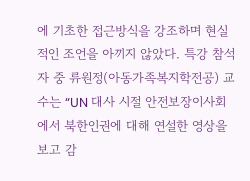에 기초한 접근방식을 강조하며 현실적인 조언을 아끼지 않았다. 특강 참석자 중 류원정(아동가족복지학전공) 교수는 “UN 대사 시절 안전보장이사회에서 북한인권에 대해 연설한 영상을 보고 감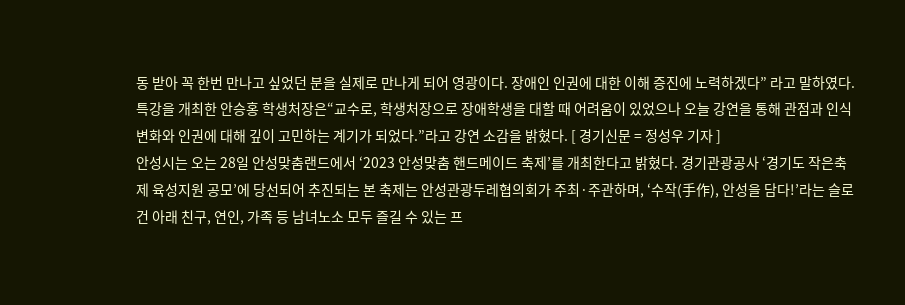동 받아 꼭 한번 만나고 싶었던 분을 실제로 만나게 되어 영광이다. 장애인 인권에 대한 이해 증진에 노력하겠다” 라고 말하였다. 특강을 개최한 안승홍 학생처장은“교수로, 학생처장으로 장애학생을 대할 때 어려움이 있었으나 오늘 강연을 통해 관점과 인식 변화와 인권에 대해 깊이 고민하는 계기가 되었다.”라고 강연 소감을 밝혔다. [ 경기신문 = 정성우 기자 ]
안성시는 오는 28일 안성맞춤랜드에서 ‘2023 안성맞춤 핸드메이드 축제’를 개최한다고 밝혔다. 경기관광공사 ‘경기도 작은축제 육성지원 공모’에 당선되어 추진되는 본 축제는 안성관광두레협의회가 주최·주관하며, ‘수작(手作), 안성을 담다!’라는 슬로건 아래 친구, 연인, 가족 등 남녀노소 모두 즐길 수 있는 프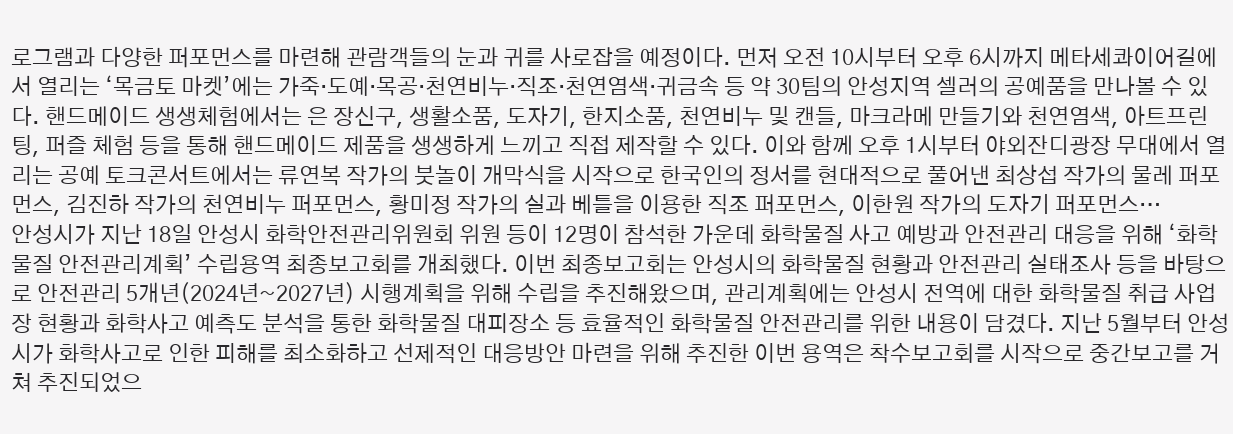로그램과 다양한 퍼포먼스를 마련해 관람객들의 눈과 귀를 사로잡을 예정이다. 먼저 오전 10시부터 오후 6시까지 메타세콰이어길에서 열리는 ‘목금토 마켓’에는 가죽·도예·목공·천연비누·직조·천연염색·귀금속 등 약 30팀의 안성지역 셀러의 공예품을 만나볼 수 있다. 핸드메이드 생생체험에서는 은 장신구, 생활소품, 도자기, 한지소품, 천연비누 및 캔들, 마크라메 만들기와 천연염색, 아트프린팅, 퍼즐 체험 등을 통해 핸드메이드 제품을 생생하게 느끼고 직접 제작할 수 있다. 이와 함께 오후 1시부터 야외잔디광장 무대에서 열리는 공예 토크콘서트에서는 류연복 작가의 붓놀이 개막식을 시작으로 한국인의 정서를 현대적으로 풀어낸 최상섭 작가의 물레 퍼포먼스, 김진하 작가의 천연비누 퍼포먼스, 황미정 작가의 실과 베틀을 이용한 직조 퍼포먼스, 이한원 작가의 도자기 퍼포먼스…
안성시가 지난 18일 안성시 화학안전관리위원회 위원 등이 12명이 참석한 가운데 화학물질 사고 예방과 안전관리 대응을 위해 ‘화학물질 안전관리계획’ 수립용역 최종보고회를 개최했다. 이번 최종보고회는 안성시의 화학물질 현황과 안전관리 실태조사 등을 바탕으로 안전관리 5개년(2024년~2027년) 시행계획을 위해 수립을 추진해왔으며, 관리계획에는 안성시 전역에 대한 화학물질 취급 사업장 현황과 화학사고 예측도 분석을 통한 화학물질 대피장소 등 효율적인 화학물질 안전관리를 위한 내용이 담겼다. 지난 5월부터 안성시가 화학사고로 인한 피해를 최소화하고 선제적인 대응방안 마련을 위해 추진한 이번 용역은 착수보고회를 시작으로 중간보고를 거쳐 추진되었으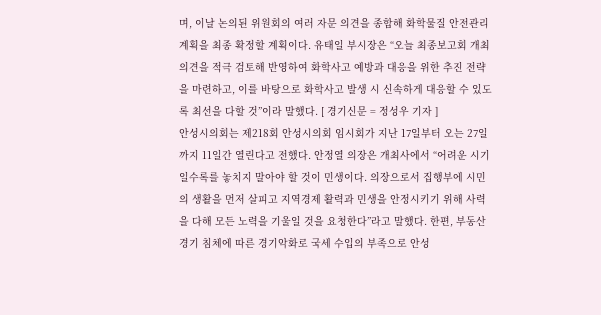며, 이날 논의된 위원회의 여러 자문 의견을 종합해 화학물질 안전관리계획을 최종 확정할 계획이다. 유태일 부시장은 “오늘 최종보고회 개최 의견을 적극 검토해 반영하여 화학사고 예방과 대응을 위한 추진 전략을 마련하고, 이를 바탕으로 화학사고 발생 시 신속하게 대응할 수 있도록 최선을 다할 것”이라 말했다. [ 경기신문 = 정성우 기자 ]
안성시의회는 제218회 안성시의회 임시회가 지난 17일부터 오는 27일까지 11일간 열린다고 전했다. 안정열 의장은 개최사에서 “어려운 시기일수록를 놓치지 말아야 할 것이 민생이다. 의장으로서 집행부에 시민의 생활을 먼저 살피고 지역경제 활력과 민생을 안정시키기 위해 사력을 다해 모든 노력을 기울일 것을 요청한다”라고 말했다. 한편, 부동산 경기 침체에 따른 경기악화로 국세 수입의 부족으로 안성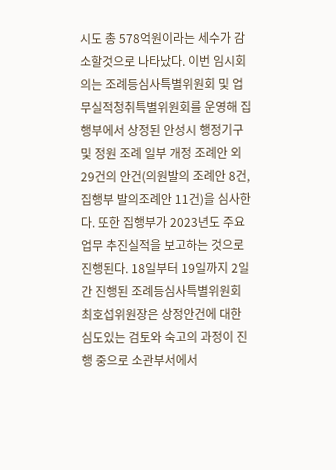시도 총 578억원이라는 세수가 감소할것으로 나타났다. 이번 임시회의는 조례등심사특별위원회 및 업무실적청취특별위원회를 운영해 집행부에서 상정된 안성시 행정기구 및 정원 조례 일부 개정 조례안 외 29건의 안건(의원발의 조례안 8건, 집행부 발의조례안 11건)을 심사한다. 또한 집행부가 2023년도 주요업무 추진실적을 보고하는 것으로 진행된다. 18일부터 19일까지 2일간 진행된 조례등심사특별위원회 최호섭위원장은 상정안건에 대한 심도있는 검토와 숙고의 과정이 진행 중으로 소관부서에서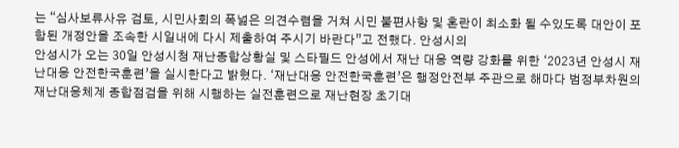는 “심사보류사유 검토, 시민사회의 폭넓은 의견수렴을 거쳐 시민 불편사항 및 혼란이 최소화 될 수있도록 대안이 포함된 개정안을 조속한 시일내에 다시 제출하여 주시기 바란다”고 전했다. 안성시의
안성시가 오는 30일 안성시청 재난종합상황실 및 스타필드 안성에서 재난 대응 역량 강화를 위한 ‘2023년 안성시 재난대응 안전한국훈련’을 실시한다고 밝혔다. ‘재난대응 안전한국훈련’은 행정안전부 주관으로 해마다 범정부차원의 재난대응체계 종합점검을 위해 시행하는 실전훈련으로 재난현장 초기대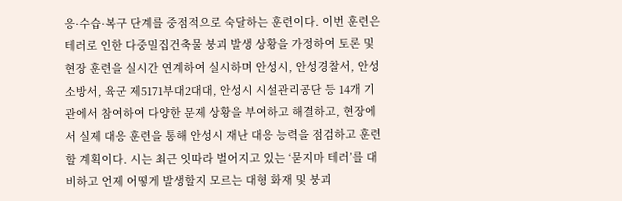응·수습·복구 단계를 중점적으로 숙달하는 훈련이다. 이번 훈련은 테러로 인한 다중밀집건축물 붕괴 발생 상황을 가정하여 토론 및 현장 훈련을 실시간 연계하여 실시하며 안성시, 안성경찰서, 안성소방서, 육군 제5171부대2대대, 안성시 시설관리공단 등 14개 기관에서 참여하여 다양한 문제 상황을 부여하고 해결하고, 현장에서 실제 대응 훈련을 통해 안성시 재난 대응 능력을 점검하고 훈련할 계획이다. 시는 최근 잇따라 벌어지고 있는 ‘묻지마 테러’를 대비하고 언제 어떻게 발생할지 모르는 대형 화재 및 붕괴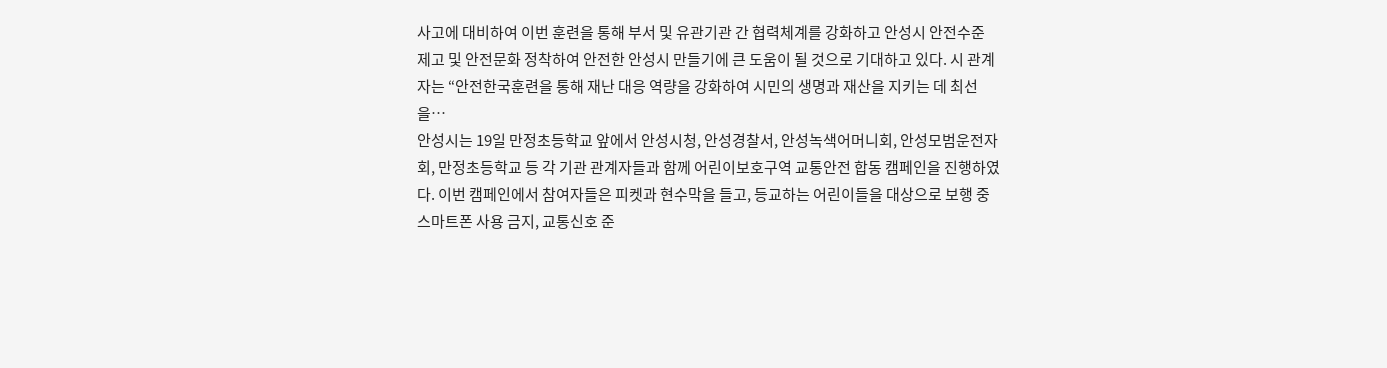사고에 대비하여 이번 훈련을 통해 부서 및 유관기관 간 협력체계를 강화하고 안성시 안전수준 제고 및 안전문화 정착하여 안전한 안성시 만들기에 큰 도움이 될 것으로 기대하고 있다. 시 관계자는 “안전한국훈련을 통해 재난 대응 역량을 강화하여 시민의 생명과 재산을 지키는 데 최선을…
안성시는 19일 만정초등학교 앞에서 안성시청, 안성경찰서, 안성녹색어머니회, 안성모범운전자회, 만정초등학교 등 각 기관 관계자들과 함께 어린이보호구역 교통안전 합동 캠페인을 진행하였다. 이번 캠페인에서 참여자들은 피켓과 현수막을 들고, 등교하는 어린이들을 대상으로 보행 중 스마트폰 사용 금지, 교통신호 준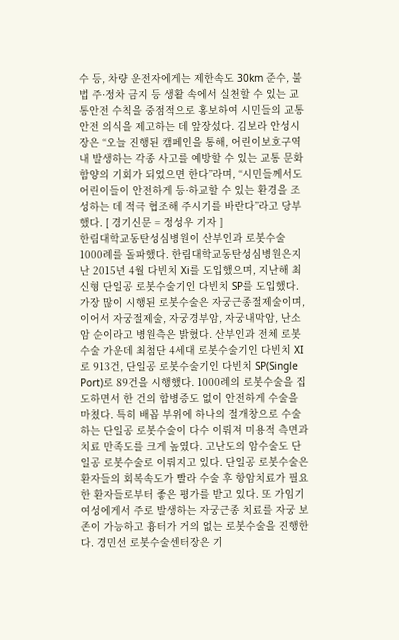수 등, 차량 운전자에게는 제한속도 30km 준수, 불법 주·정차 금지 등 생활 속에서 실천할 수 있는 교통안전 수칙을 중점적으로 홍보하여 시민들의 교통안전 의식을 제고하는 데 앞장섰다. 김보라 안성시장은 “오늘 진행된 캠페인을 통해, 어린이보호구역 내 발생하는 각종 사고를 예방할 수 있는 교통 문화 함양의 기회가 되었으면 한다”라며, “시민들께서도 어린이들이 안전하게 등·하교할 수 있는 환경을 조성하는 데 적극 협조해 주시기를 바란다”라고 당부했다. [ 경기신문 = 정성우 기자 ]
한림대학교동탄성심병원이 산부인과 로봇수술 1000례를 돌파했다. 한림대학교동탄성심병원은지난 2015년 4월 다빈치 Xi를 도입했으며, 지난해 최신형 단일공 로봇수술기인 다빈치 SP를 도입했다. 가장 많이 시행된 로봇수술은 자궁근종절제술이며, 이어서 자궁절제술, 자궁경부암, 자궁내막암, 난소암 순이라고 병원측은 밝혔다. 산부인과 전체 로봇수술 가운데 최첨단 4세대 로봇수술기인 다빈치 XI로 913건, 단일공 로봇수술기인 다빈치 SP(Single Port)로 89건을 시행했다. 1000례의 로봇수술을 집도하면서 한 건의 합병증도 없이 안전하게 수술을 마쳤다. 특히 배꼽 부위에 하나의 절개창으로 수술하는 단일공 로봇수술이 다수 이뤄져 미용적 측면과 치료 만족도를 크게 높였다. 고난도의 암수술도 단일공 로봇수술로 이뤄지고 있다. 단일공 로봇수술은 환자들의 회복속도가 빨라 수술 후 항암치료가 필요한 환자들로부터 좋은 평가를 받고 있다. 또 가임기 여성에게서 주로 발생하는 자궁근종 치료를 자궁 보존이 가능하고 흉터가 거의 없는 로봇수술을 진행한다. 경민선 로봇수술센터장은 기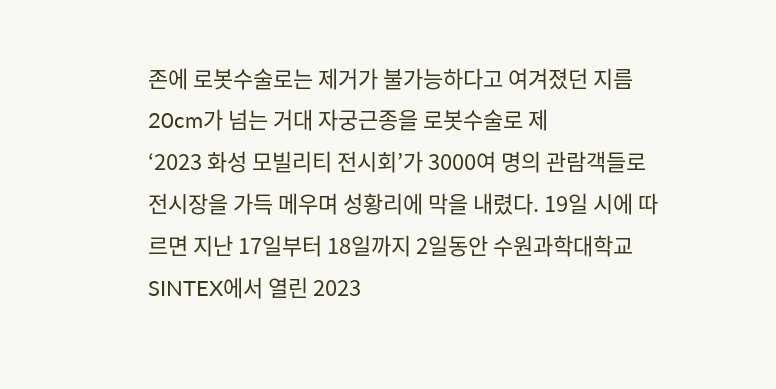존에 로봇수술로는 제거가 불가능하다고 여겨졌던 지름 20cm가 넘는 거대 자궁근종을 로봇수술로 제
‘2023 화성 모빌리티 전시회’가 3000여 명의 관람객들로 전시장을 가득 메우며 성황리에 막을 내렸다. 19일 시에 따르면 지난 17일부터 18일까지 2일동안 수원과학대학교 SINTEX에서 열린 2023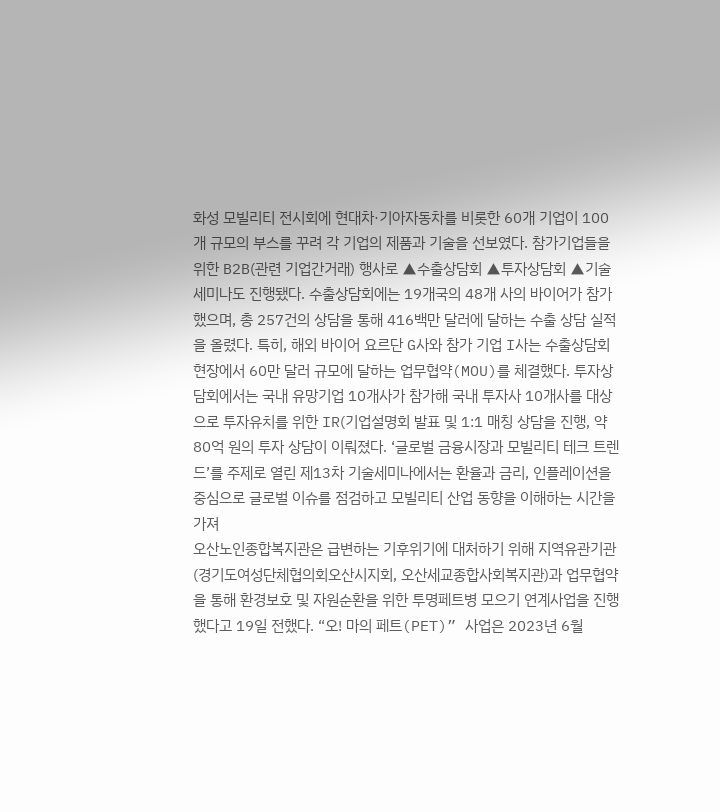화성 모빌리티 전시회에 현대차·기아자동차를 비롯한 60개 기업이 100개 규모의 부스를 꾸려 각 기업의 제품과 기술을 선보였다. 참가기업들을 위한 B2B(관련 기업간거래) 행사로 ▲수출상담회 ▲투자상담회 ▲기술세미나도 진행됐다. 수출상담회에는 19개국의 48개 사의 바이어가 참가했으며, 총 257건의 상담을 통해 416백만 달러에 달하는 수출 상담 실적을 올렸다. 특히, 해외 바이어 요르단 G사와 참가 기업 I사는 수출상담회 현장에서 60만 달러 규모에 달하는 업무협약(MOU)를 체결했다. 투자상담회에서는 국내 유망기업 10개사가 참가해 국내 투자사 10개사를 대상으로 투자유치를 위한 IR(기업설명회 발표 및 1:1 매칭 상담을 진행, 약 80억 원의 투자 상담이 이뤄졌다. ‘글로벌 금융시장과 모빌리티 테크 트렌드’를 주제로 열린 제13차 기술세미나에서는 환율과 금리, 인플레이션을 중심으로 글로벌 이슈를 점검하고 모빌리티 산업 동향을 이해하는 시간을 가져
오산노인종합복지관은 급변하는 기후위기에 대처하기 위해 지역유관기관(경기도여성단체협의회오산시지회, 오산세교종합사회복지관)과 업무협약을 통해 환경보호 및 자원순환을 위한 투명페트병 모으기 연계사업을 진행했다고 19일 전했다. “오! 마의 페트(PET)” 사업은 2023년 6월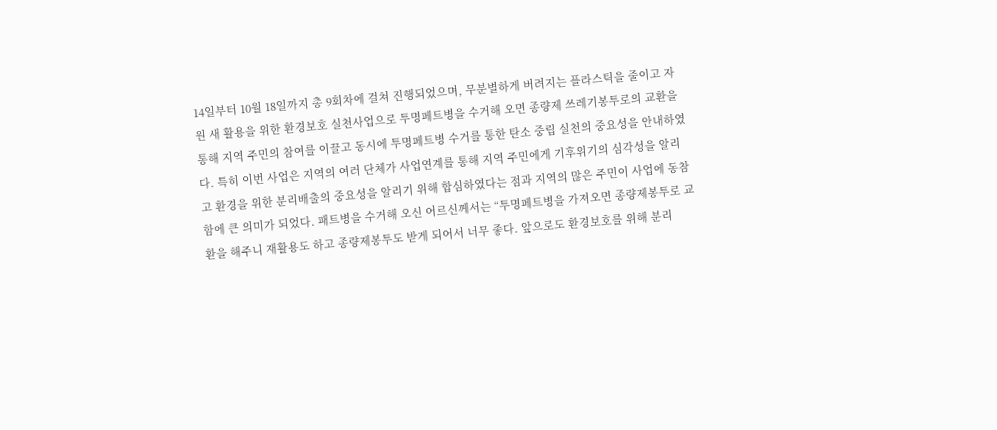14일부터 10월 18일까지 총 9회차에 걸쳐 진행되었으며, 무분별하게 버려지는 플라스틱을 줄이고 자원 새 활용을 위한 환경보호 실천사업으로 투명페트병을 수거해 오면 종량제 쓰레기봉투로의 교환을 통해 지역 주민의 참여를 이끌고 동시에 투명페트병 수거를 통한 탄소 중립 실천의 중요성을 안내하였다. 특히 이번 사업은 지역의 여러 단체가 사업연계를 통해 지역 주민에게 기후위기의 심각성을 알리고 환경을 위한 분리배출의 중요성을 알리기 위해 합심하였다는 점과 지역의 많은 주민이 사업에 동참함에 큰 의미가 되었다. 패트병을 수거해 오신 어르신께서는 “투명페트병을 가져오면 종량제봉투로 교환을 해주니 재활용도 하고 종량제봉투도 받게 되어서 너무 좋다. 앞으로도 환경보호를 위해 분리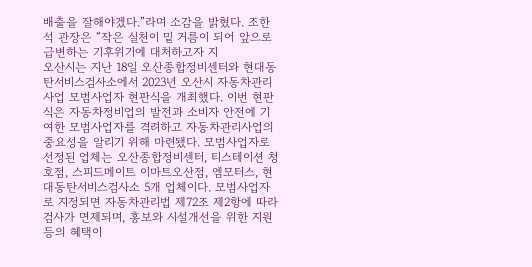배출을 잘해야겠다.”라며 소감을 밝혔다. 조한석 관장은 “작은 실천이 밑 거름이 되어 앞으로 급변하는 기후위기에 대처하고자 지
오산시는 지난 18일 오산종합정비센터와 현대동탄서비스검사소에서 2023년 오산시 자동차관리사업 모범사업자 현판식을 개최했다. 이번 현판식은 자동차정비업의 발전과 소비자 안전에 기여한 모범사업자를 격려하고 자동차관리사업의 중요성을 알리기 위해 마련됐다. 모범사업자로 선정된 업체는 오산종합정비센터, 티스테이션 청호점, 스피드메이트 이마트오산점, 엠모터스, 현대동탄서비스검사소 5개 업체이다. 모범사업자로 지정되면 자동차관리법 제72조 제2항에 따라 검사가 면제되며, 홍보와 시설개선을 위한 지원 등의 혜택이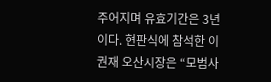주어지며 유효기간은 3년이다. 현판식에 참석한 이권재 오산시장은 “모범사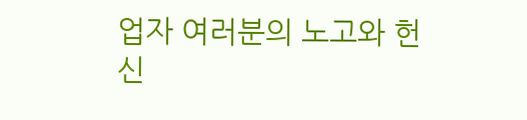업자 여러분의 노고와 헌신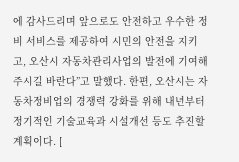에 감사드리며 앞으로도 안전하고 우수한 정비 서비스를 제공하여 시민의 안전을 지키고, 오산시 자동차관리사업의 발전에 기여해 주시길 바란다”고 말했다. 한편, 오산시는 자동차정비업의 경쟁력 강화를 위해 내년부터 정기적인 기술교육과 시설개선 등도 추진할 계획이다. [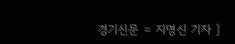경기신문 = 지명신 기자 ]